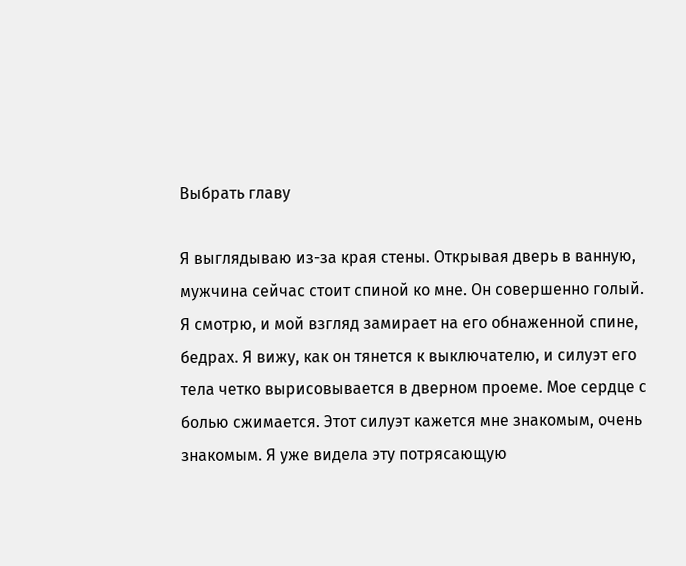Выбрать главу

Я выглядываю из-за края стены. Открывая дверь в ванную, мужчина сейчас стоит спиной ко мне. Он совершенно голый. Я смотрю, и мой взгляд замирает на его обнаженной спине, бедрах. Я вижу, как он тянется к выключателю, и силуэт его тела четко вырисовывается в дверном проеме. Мое сердце с болью сжимается. Этот силуэт кажется мне знакомым, очень знакомым. Я уже видела эту потрясающую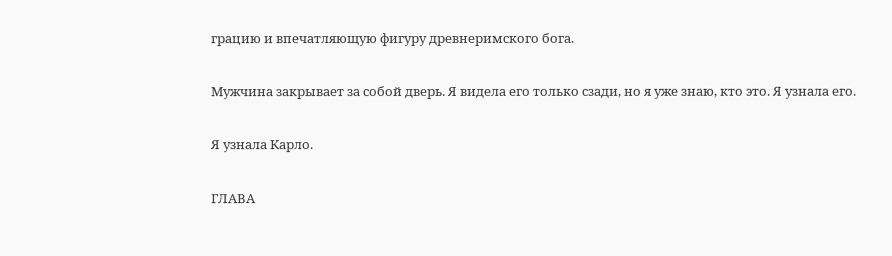грацию и впечатляющую фигуру древнеримского бога.

Мужчина закрывает за собой дверь. Я видела его только сзади, но я уже знаю, кто это. Я узнала его.

Я узнала Карло.

ГЛАВА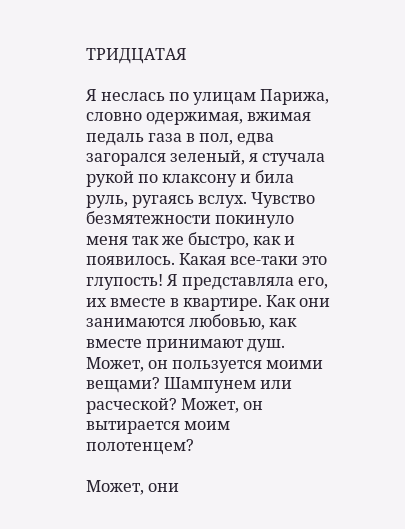ТРИДЦАТАЯ

Я неслась по улицам Парижа, словно одержимая, вжимая педаль газа в пол, едва загорался зеленый, я стучала рукой по клаксону и била руль, ругаясь вслух. Чувство безмятежности покинуло меня так же быстро, как и появилось. Какая все-таки это глупость! Я представляла его, их вместе в квартире. Как они занимаются любовью, как вместе принимают душ. Может, он пользуется моими вещами? Шампунем или расческой? Может, он вытирается моим полотенцем?

Может, они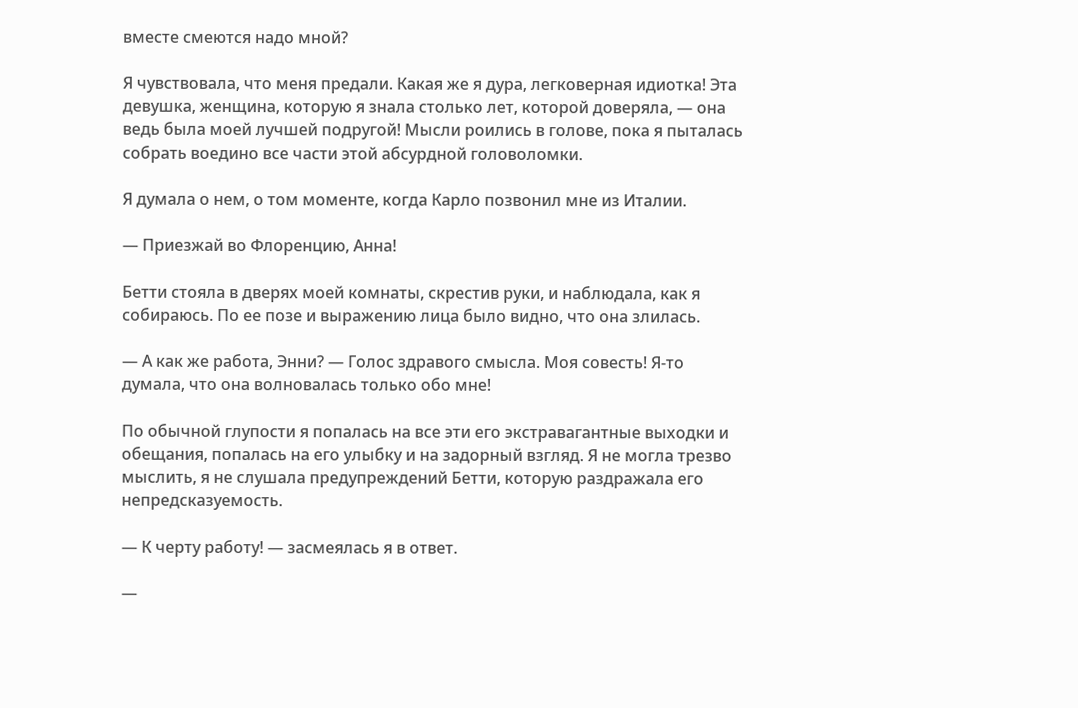вместе смеются надо мной?

Я чувствовала, что меня предали. Какая же я дура, легковерная идиотка! Эта девушка, женщина, которую я знала столько лет, которой доверяла, — она ведь была моей лучшей подругой! Мысли роились в голове, пока я пыталась собрать воедино все части этой абсурдной головоломки.

Я думала о нем, о том моменте, когда Карло позвонил мне из Италии.

— Приезжай во Флоренцию, Анна!

Бетти стояла в дверях моей комнаты, скрестив руки, и наблюдала, как я собираюсь. По ее позе и выражению лица было видно, что она злилась.

— А как же работа, Энни? — Голос здравого смысла. Моя совесть! Я-то думала, что она волновалась только обо мне!

По обычной глупости я попалась на все эти его экстравагантные выходки и обещания, попалась на его улыбку и на задорный взгляд. Я не могла трезво мыслить, я не слушала предупреждений Бетти, которую раздражала его непредсказуемость.

— К черту работу! — засмеялась я в ответ.

—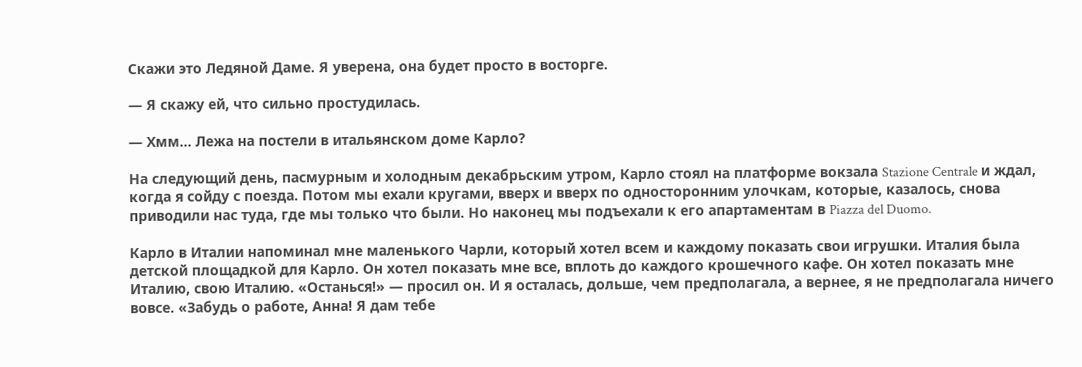Скажи это Ледяной Даме. Я уверена, она будет просто в восторге.

— Я скажу ей, что сильно простудилась.

— Хмм… Лежа на постели в итальянском доме Карло?

На следующий день, пасмурным и холодным декабрьским утром, Карло стоял на платформе вокзала Stazione Centrale и ждал, когда я сойду с поезда. Потом мы ехали кругами, вверх и вверх по односторонним улочкам, которые, казалось, снова приводили нас туда, где мы только что были. Но наконец мы подъехали к его апартаментам в Piazza del Duomo.

Карло в Италии напоминал мне маленького Чарли, который хотел всем и каждому показать свои игрушки. Италия была детской площадкой для Карло. Он хотел показать мне все, вплоть до каждого крошечного кафе. Он хотел показать мне Италию, свою Италию. «Останься!» — просил он. И я осталась, дольше, чем предполагала, а вернее, я не предполагала ничего вовсе. «Забудь о работе, Анна! Я дам тебе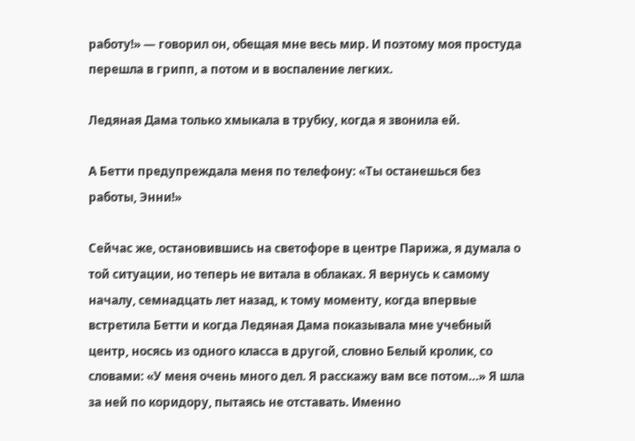работу!» — говорил он, обещая мне весь мир. И поэтому моя простуда перешла в грипп, а потом и в воспаление легких.

Ледяная Дама только хмыкала в трубку, когда я звонила ей.

А Бетти предупреждала меня по телефону: «Ты останешься без работы, Энни!»

Сейчас же, остановившись на светофоре в центре Парижа, я думала о той ситуации, но теперь не витала в облаках. Я вернусь к самому началу, семнадцать лет назад, к тому моменту, когда впервые встретила Бетти и когда Ледяная Дама показывала мне учебный центр, носясь из одного класса в другой, словно Белый кролик, со словами: «У меня очень много дел. Я расскажу вам все потом…» Я шла за ней по коридору, пытаясь не отставать. Именно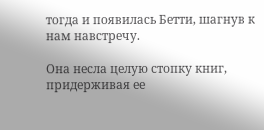тогда и появилась Бетти, шагнув к нам навстречу.

Она несла целую стопку книг, придерживая ее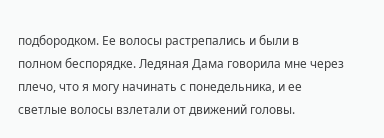подбородком. Ее волосы растрепались и были в полном беспорядке. Ледяная Дама говорила мне через плечо, что я могу начинать с понедельника, и ее светлые волосы взлетали от движений головы.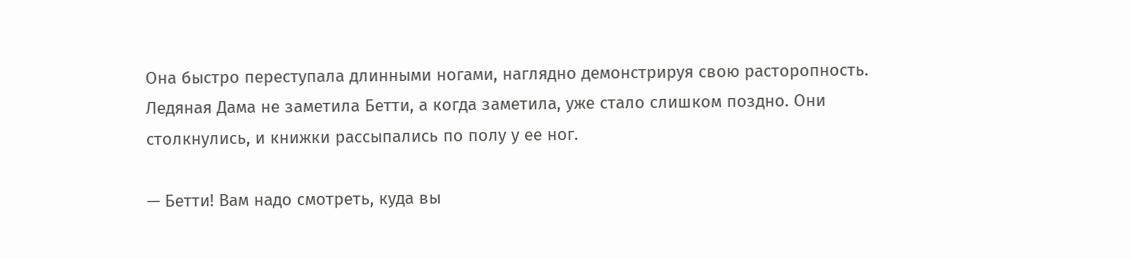Она быстро переступала длинными ногами, наглядно демонстрируя свою расторопность. Ледяная Дама не заметила Бетти, а когда заметила, уже стало слишком поздно. Они столкнулись, и книжки рассыпались по полу у ее ног.

— Бетти! Вам надо смотреть, куда вы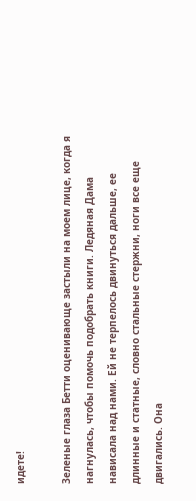идете!

Зеленые глаза Бетти оценивающе застыли на моем лице, когда я нагнулась, чтобы помочь подобрать книги. Ледяная Дама нависала над нами. Ей не терпелось двинуться дальше, ее длинные и статные, словно стальные стержни, ноги все еще двигались. Она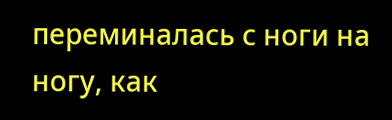переминалась с ноги на ногу, как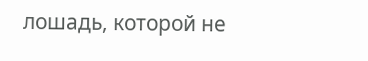лошадь, которой не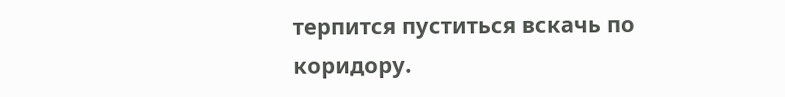терпится пуститься вскачь по коридору.